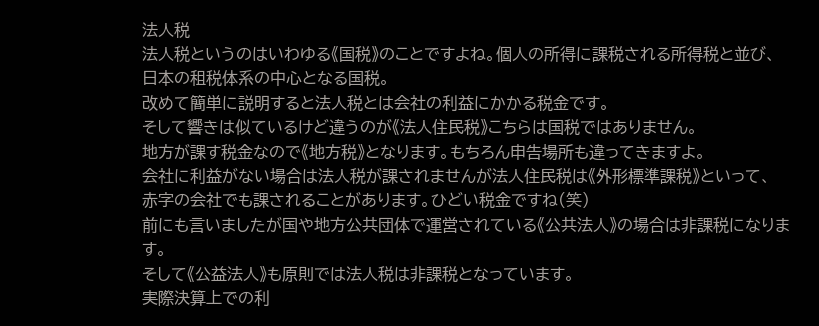法人税
法人税というのはいわゆる《国税》のことですよね。個人の所得に課税される所得税と並び、日本の租税体系の中心となる国税。
改めて簡単に説明すると法人税とは会社の利益にかかる税金です。
そして響きは似ているけど違うのが《法人住民税》こちらは国税ではありません。
地方が課す税金なので《地方税》となります。もちろん申告場所も違ってきますよ。
会社に利益がない場合は法人税が課されませんが法人住民税は《外形標準課税》といって、
赤字の会社でも課されることがあります。ひどい税金ですね(笑)
前にも言いましたが国や地方公共団体で運営されている《公共法人》の場合は非課税になります。
そして《公益法人》も原則では法人税は非課税となっています。
実際決算上での利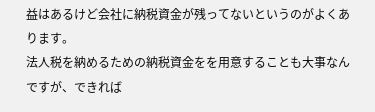益はあるけど会社に納税資金が残ってないというのがよくあります。
法人税を納めるための納税資金をを用意することも大事なんですが、できれば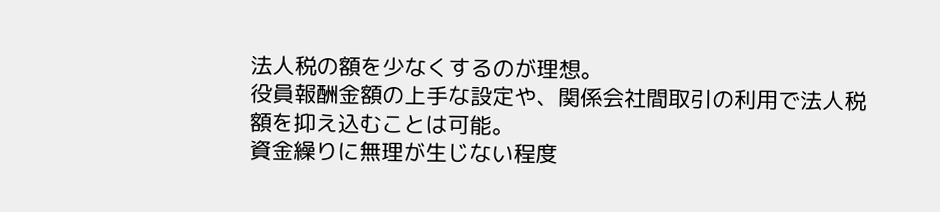法人税の額を少なくするのが理想。
役員報酬金額の上手な設定や、関係会社間取引の利用で法人税額を抑え込むことは可能。
資金繰りに無理が生じない程度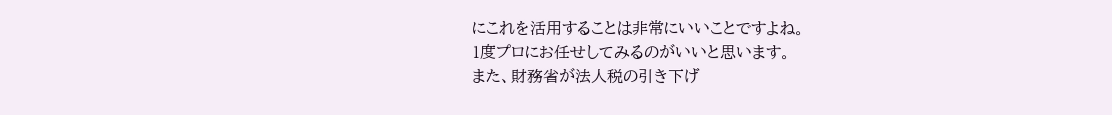にこれを活用することは非常にいいことですよね。
1度プロにお任せしてみるのがいいと思います。
また、財務省が法人税の引き下げ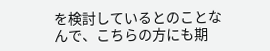を検討しているとのことなんで、こちらの方にも期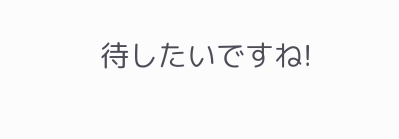待したいですね!